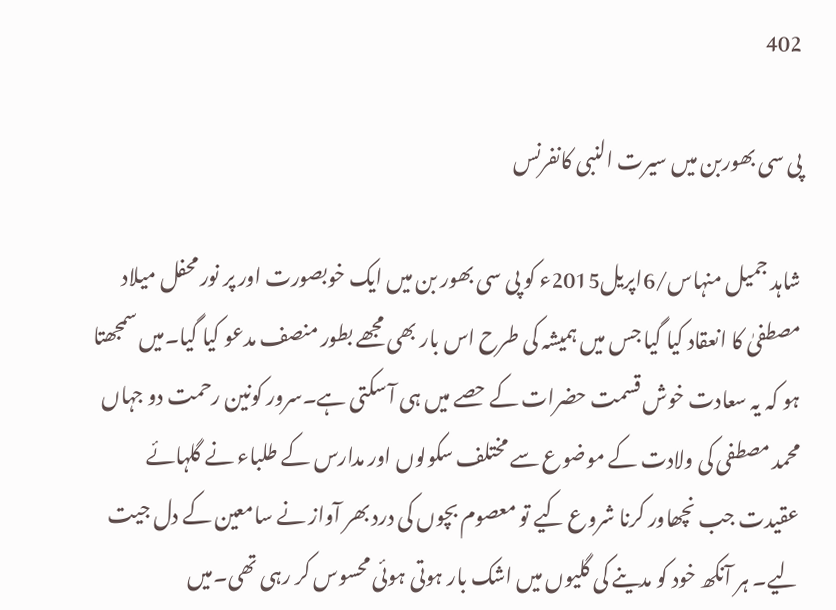402

پی سی بھوربن میں سیرت النبی کانفرنس

شاہد جمیل منہاس/6اپریل2015ء کو پی سی بھور بن میں ایک خوبصورت اور پر نور محفل میلاد مصطفیٰ کا انعقاد کیا گیا جس میں ہمیشہ کی طرح اس بار بھی مجھے بطور منصف مدعو کیا گیا۔میں سمجھتا ہو کہ یہ سعادت خوش قسمت حضرات کے حصے میں ہی آ سکتی ہے۔سرور کونین رحمت دو جہاں محمد مصطفی کی ولادت کے موضوع سے مختلف سکولوں اور مدارس کے طلباء نے گلہائے عقیدت جب نچھاور کرنا شروع کیے تو معصوم بچوں کی درد بھر آواز نے سامعین کے دل جیت لیے۔ ہر آنکھ خود کو مدینے کی گلیوں میں اشک بار ہوتی ہوئی محسوس کر رہی تھی۔میں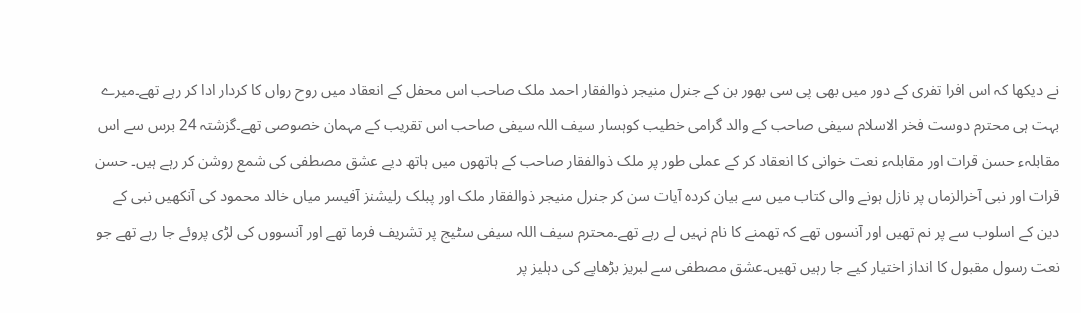نے دیکھا کہ اس افرا تفری کے دور میں بھی پی سی بھور بن کے جنرل منیجر ذوالفقار احمد ملک صاحب اس محفل کے انعقاد میں روح رواں کا کردار ادا کر رہے تھے۔میرے بہت ہی محترم دوست فخر الاسلام سیفی صاحب کے والد گرامی خطیب کوہسار سیف اللہ سیفی صاحب اس تقریب کے مہمان خصوصی تھے۔گزشتہ 24 برس سے اس مقابلہء حسن قرات اور مقابلہء نعت خوانی کا انعقاد کر کے عملی طور پر ملک ذوالفقار صاحب کے ہاتھوں میں ہاتھ دیے عشق مصطفی کی شمع روشن کر رہے ہیں۔ حسن قرات اور نبی آخرالزماں پر نازل ہونے والی کتاب میں سے بیان کردہ آیات سن کر جنرل منیجر ذوالفقار ملک اور پبلک رلیشنز آفیسر میاں خالد محمود کی آنکھیں نبی کے دین کے اسلوب سے پر نم تھیں اور آنسوں تھے کہ تھمنے کا نام نہیں لے رہے تھے۔محترم سیف اللہ سیفی سٹیج پر تشریف فرما تھے اور آنسووں کی لڑی پروئے جا رہے تھے جو نعت رسول مقبول کا انداز اختیار کیے جا رہیں تھیں۔عشق مصطفی سے لبریز بڑھاپے کی دہلیز پر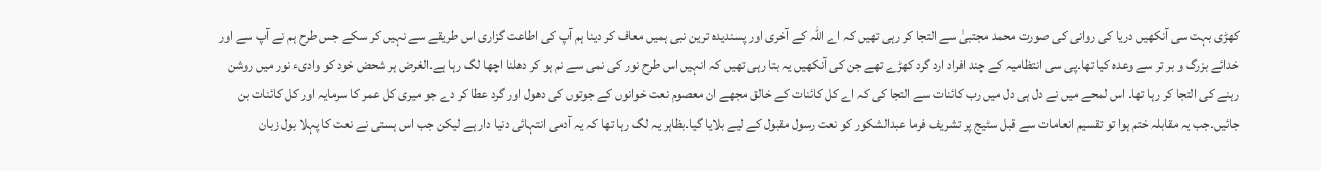کھڑی بہت سی آنکھیں دریا کی روانی کی صورت محمد مجتبیٰ سے التجا کر رہی تھیں کہ اے اللہ کے آخری اور پسندیدہ ترین نبی ہمیں معاف کر دینا ہم آپ کی اطاعت گزاری اس طریقے سے نہیں کر سکے جس طرح ہم نے آپ سے اور خدائے بزرگ و بر تر سے وعدہ کیا تھا۔پی سی انتظامیہ کے چند افراد ارد گرد کھڑے تھے جن کی آنکھیں یہ بتا رہی تھیں کہ انہیں اس طرح نور کی نمی سے نم ہو کر دھلنا اچھا لگ رہا ہے۔الغرض ہر شحض خود کو وادیء نور میں روشن رہنے کی التجا کر رہا تھا۔ اس لمحے میں نے دل ہی دل میں رب کائنات سے التجا کی کہ اے کل کائنات کے خالق مجھے ان معصوم نعت خوانوں کے جوتوں کی دھول اور گرد عطا کر دے جو میری کل عمر کا سرمایہ اور کل کائنات بن جائیں۔جب یہ مقابلہ ختم ہوا تو تقسیم انعامات سے قبل سٹیج پر تشریف فرما عبدالشکور کو نعت رسول مقبول کے لیے بلایا گیا۔بظاہر یہ لگ رہا تھا کہ یہ آدمی انتہائی دنیا دار ہے لیکن جب اس ہستی نے نعت کا پہلا بول زبان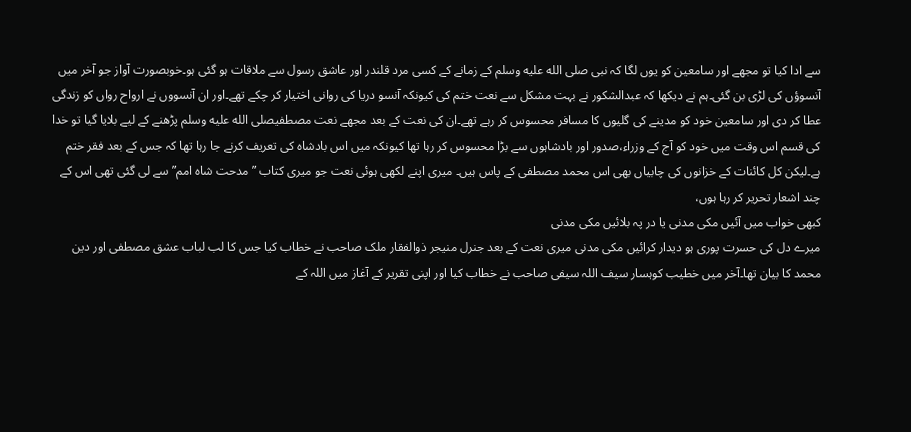سے ادا کیا تو مجھے اور سامعین کو یوں لگا کہ نبی صلى الله عليه وسلم کے زمانے کے کسی مرد قلندر اور عاشق رسول سے ملاقات ہو گئی ہو۔خوبصورت آواز جو آخر میں آنسوؤں کی لڑی بن گئی۔ہم نے دیکھا کہ عبدالشکور نے بہت مشکل سے نعت ختم کی کیونکہ آنسو دریا کی روانی اختیار کر چکے تھے۔اور ان آنسووں نے ارواح رواں کو زندگی عطا کر دی اور سامعین خود کو مدینے کی گلیوں کا مسافر محسوس کر رہے تھے۔ان کی نعت کے بعد مجھے نعت مصطفیصلى الله عليه وسلم پڑھنے کے لیے بلایا گیا تو خدا کی قسم اس وقت میں خود کو آج کے وزراء،صدور اور بادشاہوں سے بڑا محسوس کر رہا تھا کیونکہ میں اس بادشاہ کی تعریف کرنے جا رہا تھا کہ جس کے بعد فقر ختم ہے۔لیکن کل کائنات کے خزانوں کی چابیاں بھی اس محمد مصطفی کے پاس ہیں۔ میری اپنے لکھی ہوئی نعت جو میری کتاب ” مدحت شاہ امم” سے لی گئی تھی اس کے چند اشعار تحریر کر رہا ہوں،
کبھی خواب میں آئیں مکی مدنی یا در پہ بلائیں مکی مدنی
میرے دل کی حسرت پوری ہو دیدار کرائیں مکی مدنی میری نعت کے بعد جنرل منیجر ذوالفقار ملک صاحب نے خطاب کیا جس کا لب لباب عشق مصطفی اور دین محمد کا بیان تھا۔آخر میں خطیب کوہسار سیف اللہ سیفی صاحب نے خطاب کیا اور اپنی تقریر کے آغاز میں اللہ کے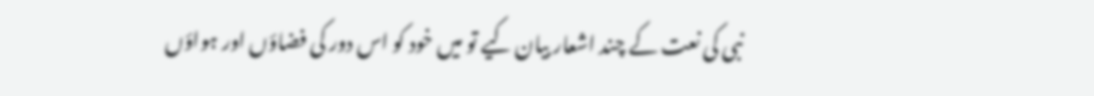نبی کی نعت کے چند اشعار بیان کیے تو میں خود کو اس دور کی فضاؤں اور ہواؤں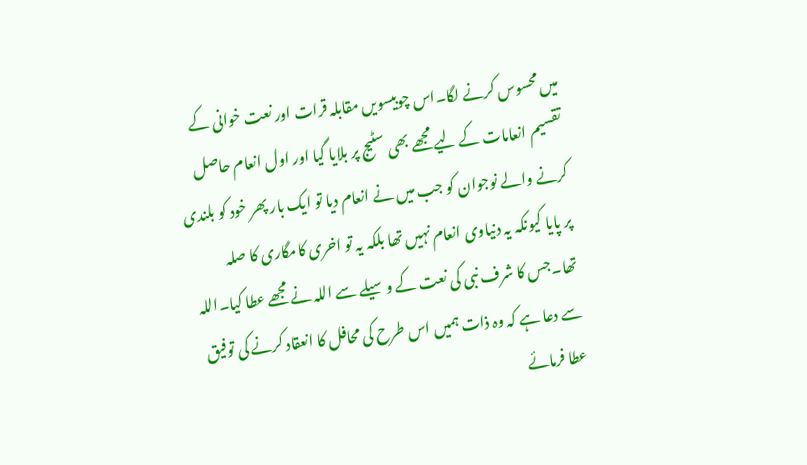میں محسوس کرنے لگا۔اس چوبیسویں مقابلہ قرات اور نعت خوانی کے تقسیم انعامات کے لیے مجھے بھی سٹیج پر بلایا گیا اور اول انعام حاصل کرنے والے نوجوان کو جب میں نے انعام دیا تو ایک بار پھر خود کو بلندی پر پایا کیونکہ یہ دنیاوی انعام نہیں تھا بلکہ یہ تو اخری کامگاری کا صلہ تھا۔جس کا شرف نبی کی نعت کے وسیلے سے اللہ نے مجھے عطا کیا۔اللہ سے دعا ہے کہ وہ ذات ہمیں اس طرح کی محافل کا انعقاد کرنے کی توفیق عطا فرمائے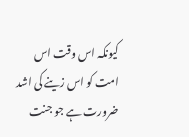کیونکہ اس وقت اس امت کو اس زینے کی اشد ضرورت ہے جو جنت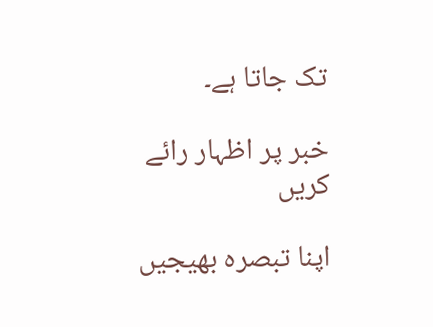تک جاتا ہے۔

خبر پر اظہار رائے کریں

اپنا تبصرہ بھیجیں